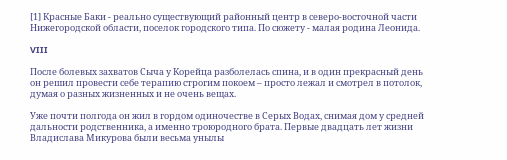[1] Красные Баки - реально существующий районный центр в северо-восточной части Нижегородской области, поселок городского типа. По сюжету - малая родина Леонида.

VIII

После болевых захватов Сыча у Корейца разболелась спина, и в один прекрасный день он решил провести себе терапию строгим покоем – просто лежал и смотрел в потолок, думая о разных жизненных и не очень вещах.

Уже почти полгода он жил в гордом одиночестве в Серых Водах, снимая дом у средней дальности родственника, а именно троюродного брата. Первые двадцать лет жизни Владислава Микурова были весьма унылы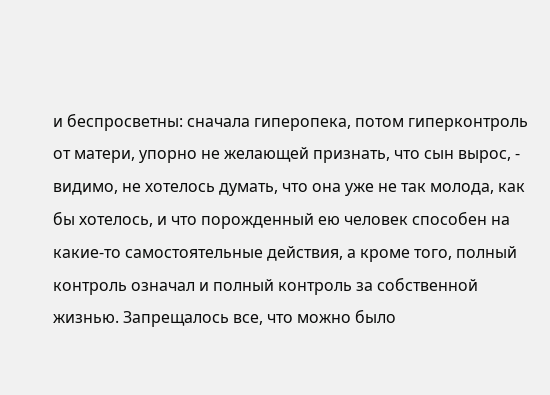и беспросветны: сначала гиперопека, потом гиперконтроль от матери, упорно не желающей признать, что сын вырос, - видимо, не хотелось думать, что она уже не так молода, как бы хотелось, и что порожденный ею человек способен на какие-то самостоятельные действия, а кроме того, полный контроль означал и полный контроль за собственной жизнью. Запрещалось все, что можно было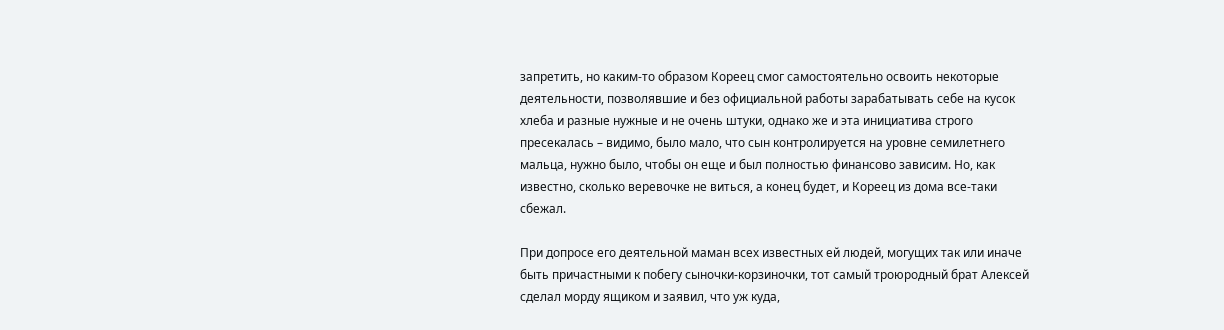запретить, но каким-то образом Кореец смог самостоятельно освоить некоторые деятельности, позволявшие и без официальной работы зарабатывать себе на кусок хлеба и разные нужные и не очень штуки, однако же и эта инициатива строго пресекалась – видимо, было мало, что сын контролируется на уровне семилетнего мальца, нужно было, чтобы он еще и был полностью финансово зависим. Но, как известно, сколько веревочке не виться, а конец будет, и Кореец из дома все-таки сбежал.

При допросе его деятельной маман всех известных ей людей, могущих так или иначе быть причастными к побегу сыночки-корзиночки, тот самый троюродный брат Алексей сделал морду ящиком и заявил, что уж куда,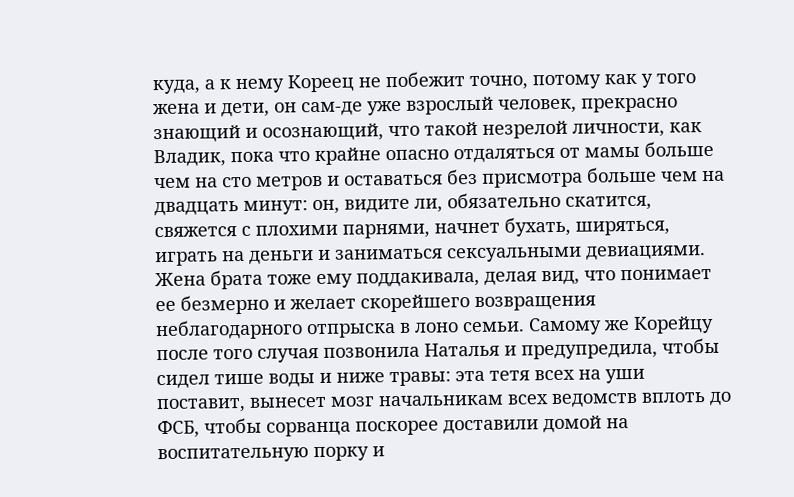куда, а к нему Кореец не побежит точно, потому как у того жена и дети, он сам-де уже взрослый человек, прекрасно знающий и осознающий, что такой незрелой личности, как Владик, пока что крайне опасно отдаляться от мамы больше чем на сто метров и оставаться без присмотра больше чем на двадцать минут: он, видите ли, обязательно скатится, свяжется с плохими парнями, начнет бухать, ширяться, играть на деньги и заниматься сексуальными девиациями. Жена брата тоже ему поддакивала, делая вид, что понимает ее безмерно и желает скорейшего возвращения неблагодарного отпрыска в лоно семьи. Самому же Корейцу после того случая позвонила Наталья и предупредила, чтобы сидел тише воды и ниже травы: эта тетя всех на уши поставит, вынесет мозг начальникам всех ведомств вплоть до ФСБ, чтобы сорванца поскорее доставили домой на воспитательную порку и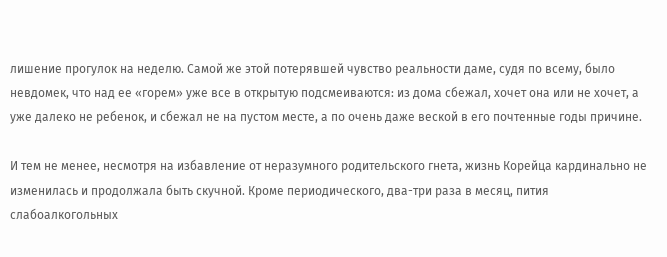лишение прогулок на неделю. Самой же этой потерявшей чувство реальности даме, судя по всему, было невдомек, что над ее «горем» уже все в открытую подсмеиваются: из дома сбежал, хочет она или не хочет, а уже далеко не ребенок, и сбежал не на пустом месте, а по очень даже веской в его почтенные годы причине.

И тем не менее, несмотря на избавление от неразумного родительского гнета, жизнь Корейца кардинально не изменилась и продолжала быть скучной. Кроме периодического, два-три раза в месяц, пития слабоалкогольных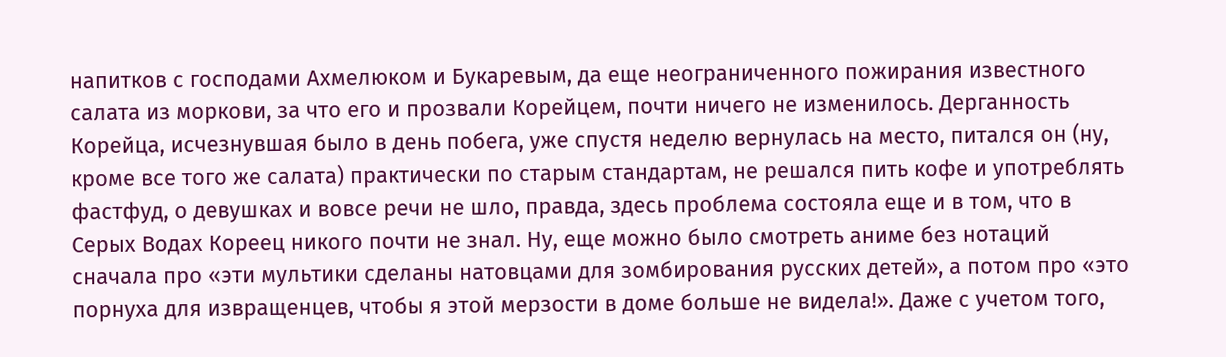напитков с господами Ахмелюком и Букаревым, да еще неограниченного пожирания известного салата из моркови, за что его и прозвали Корейцем, почти ничего не изменилось. Дерганность Корейца, исчезнувшая было в день побега, уже спустя неделю вернулась на место, питался он (ну, кроме все того же салата) практически по старым стандартам, не решался пить кофе и употреблять фастфуд, о девушках и вовсе речи не шло, правда, здесь проблема состояла еще и в том, что в Серых Водах Кореец никого почти не знал. Ну, еще можно было смотреть аниме без нотаций сначала про «эти мультики сделаны натовцами для зомбирования русских детей», а потом про «это порнуха для извращенцев, чтобы я этой мерзости в доме больше не видела!». Даже с учетом того,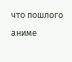что пошлого аниме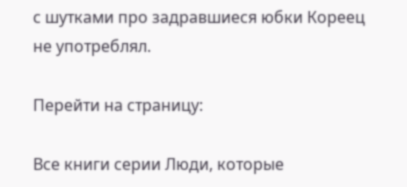с шутками про задравшиеся юбки Кореец не употреблял.

Перейти на страницу:

Все книги серии Люди, которые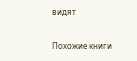видят

Похожие книги